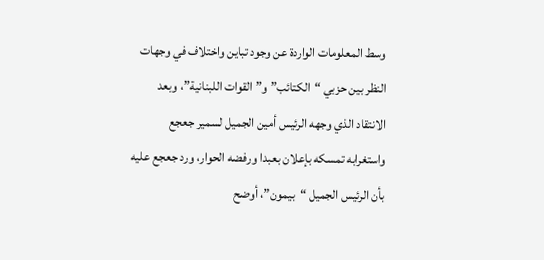وسط المعلومات الواردة عن وجود تباين واختلاف في وجهات النظر بين حزبي “الكتائب” و”القوات اللبنانية”، وبعد الانتقاد الذي وجهه الرئيس أمين الجميل لسمير جعجع واستغرابه تمسكه بإعلان بعبدا ورفضه الحوار، ورد جعجع عليه بأن الرئيس الجميل “بيمون”، أوضح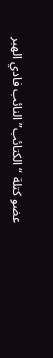عضو كتلة “الكتائب” النائب فادي الهبر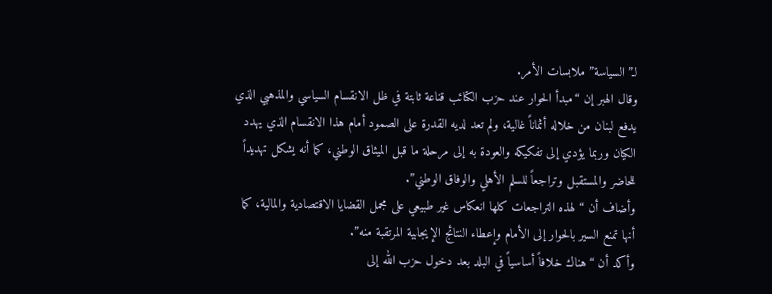لـ”السياسة” ملابسات الأمر.
وقال الهبر إن “مبدأ الحوار عند حزب الكتائب قناعة ثابتة في ظل الانقسام السياسي والمذهبي الذي يدفع لبنان من خلاله أثماناً غالية، ولم تعد لديه القدرة على الصمود أمام هذا الانقسام الذي يهدد الكيان وربما يؤدي إلى تفكيكه والعودة به إلى مرحلة ما قبل الميثاق الوطني، كما أنه يشكل تهديداً للحاضر والمستقبل وتراجعاً للسلم الأهلي والوفاق الوطني”.
وأضاف أن “لهذه التراجعات كلها انعكاس غير طبيعي على مجمل القضايا الاقتصادية والمالية، كما أنها تمنع السير بالحوار إلى الأمام وإعطاء النتائج الإيجابية المرتقبة منه”.
وأكد أن “هناك خلافاً أساسياً في البلد بعد دخول حزب الله إلى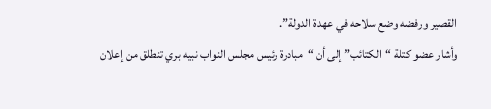القصير ورفضه وضع سلاحه في عهدة الدولة”.
وأشار عضو كتلة “الكتائب” إلى أن “مبادرة رئيس مجلس النواب نبيه بري تنطلق من إعلان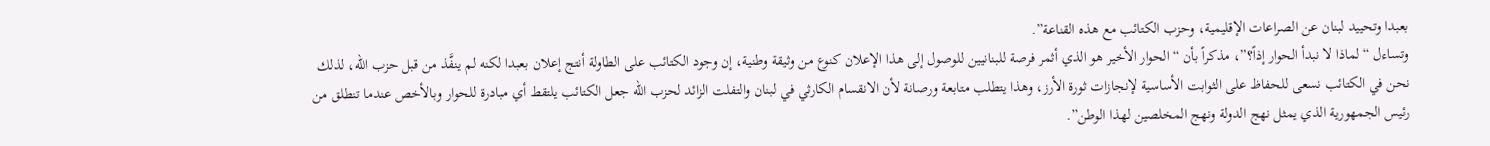بعبدا وتحييد لبنان عن الصراعات الإقليمية، وحزب الكتائب مع هذه القناعة”.
وتساءل “لماذا لا نبدأ الحوار إذاً؟”، مذكراً بأن “الحوار الأخير هو الذي أثمر فرصة للبنانيين للوصول إلى هذا الإعلان كنوع من وثيقة وطنية، إن وجود الكتائب على الطاولة أنتج إعلان بعبدا لكنه لم ينفَّذ من قبل حزب الله، لذلك نحن في الكتائب نسعى للحفاظ على الثوابت الأساسية لإنجازات ثورة الأرز، وهذا يتطلب متابعة ورصانة لأن الانقسام الكارثي في لبنان والتفلت الزائد لحزب الله جعل الكتائب يلتقط أي مبادرة للحوار وبالأخص عندما تنطلق من رئيس الجمهورية الذي يمثل نهج الدولة ونهج المخلصين لهذا الوطن”.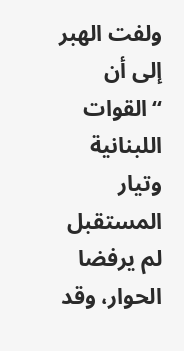ولفت الهبر إلى أن “القوات اللبنانية وتيار المستقبل لم يرفضا الحوار، وقد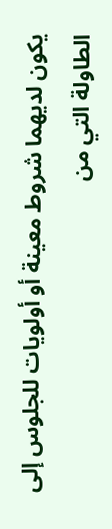يكون لديهما شروط معينة أو أولويات للجلوس إلى الطاولة التي من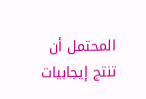المحتمل أن تنتج إيجابيات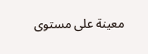معينة على مستوى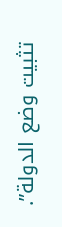تثبيت وضع الدولة”.